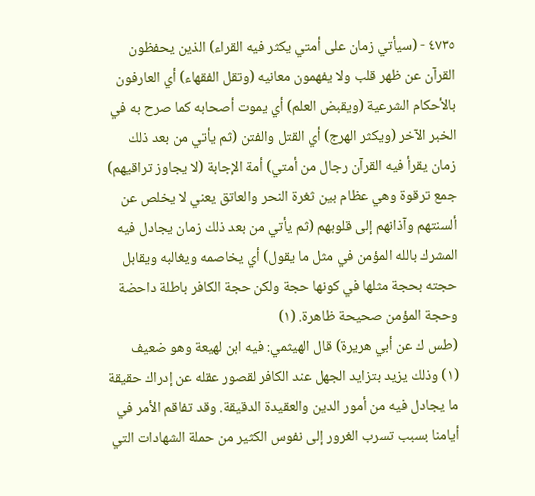٤٧٣٥ - (سيأتي زمان على أمتي يكثر فيه القراء) الذين يحفظون القرآن عن ظهر قلب ولا يفهمون معانيه (وتقل الفقهاء) أي العارفون بالأحكام الشرعية (ويقبض العلم) أي يموت أصحابه كما صرح به في الخبر الآخر (ويكثر الهرج) أي القتل والفتن (ثم يأتي من بعد ذلك زمان يقرأ فيه القرآن رجال من أمتي) أمة الإجابة (لا يجاوز تراقيهم) جمع ترقوة وهي عظام بين ثغرة النحر والعاتق يعني لا يخلص عن ألسنتهم وآذانهم إلى قلوبهم (ثم يأتي من بعد ذلك زمان يجادل فيه المشرك بالله المؤمن في مثل ما يقول) أي يخاصمه ويغالبه ويقابل حجته بحجة مثلها في كونها حجة ولكن حجة الكافر باطلة داحضة وحجة المؤمن صحيحة ظاهرة. (١)
(طس ك عن أبي هريرة) قال الهيثمي: فيه ابن لهيعة وهو ضعيف
(١) وذلك يزيد بتزايد الجهل عند الكافر لقصور عقله عن إدراك حقيقة ما يجادل فيه من أمور الدين والعقيدة الدقيقة. وقد تفاقم الأمر في أيامنا بسبب تسرب الغرور إلى نفوس الكثير من حملة الشهادات التي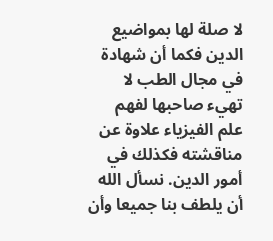لا صلة لها بمواضيع الدين فكما أن شهادة في مجال الطب لا تهيء صاحبها لفهم علم الفيزياء علاوة عن مناقشته فكذلك في أمور الدين. نسأل الله أن يلطف بنا جميعا وأن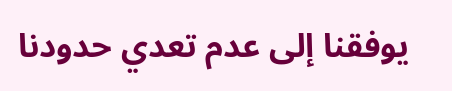يوفقنا إلى عدم تعدي حدودنا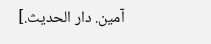آمين. دار الحديث.]